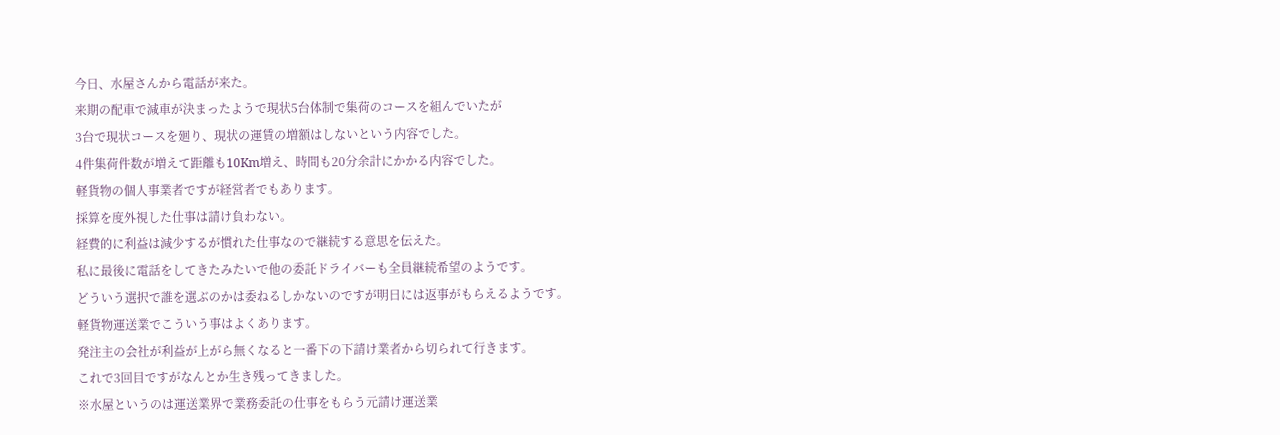今日、水屋さんから電話が来た。
来期の配車で減車が決まったようで現状5台体制で集荷のコースを組んでいたが
3台で現状コースを廻り、現状の運賃の増額はしないという内容でした。
4件集荷件数が増えて距離も10Km増え、時間も20分余計にかかる内容でした。
軽貨物の個人事業者ですが経営者でもあります。
採算を度外視した仕事は請け負わない。
経費的に利益は減少するが慣れた仕事なので継続する意思を伝えた。
私に最後に電話をしてきたみたいで他の委託ドライバーも全員継続希望のようです。
どういう選択で誰を選ぶのかは委ねるしかないのですが明日には返事がもらえるようです。
軽貨物運送業でこういう事はよくあります。
発注主の会社が利益が上がら無くなると一番下の下請け業者から切られて行きます。
これで3回目ですがなんとか生き残ってきました。
※水屋というのは運送業界で業務委託の仕事をもらう元請け運送業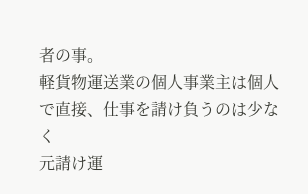者の事。
軽貨物運送業の個人事業主は個人で直接、仕事を請け負うのは少なく
元請け運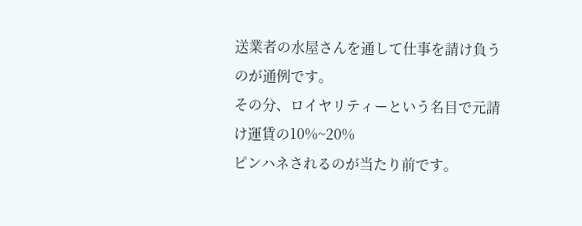送業者の水屋さんを通して仕事を請け負うのが通例です。
その分、ロイヤリティーという名目で元請け運賃の10%~20%
ピンハネされるのが当たり前です。